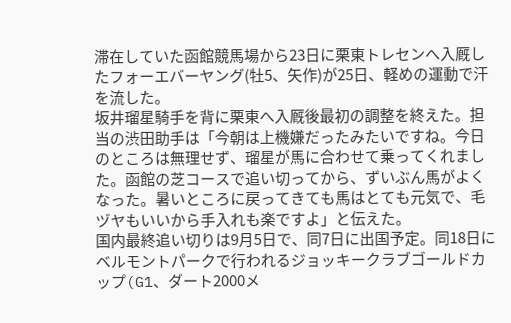滞在していた函館競馬場から23日に栗東トレセンへ入厩したフォーエバーヤング(牡5、矢作)が25日、軽めの運動で汗を流した。
坂井瑠星騎手を背に栗東へ入厩後最初の調整を終えた。担当の渋田助手は「今朝は上機嫌だったみたいですね。今日のところは無理せず、瑠星が馬に合わせて乗ってくれました。函館の芝コースで追い切ってから、ずいぶん馬がよくなった。暑いところに戻ってきても馬はとても元気で、毛ヅヤもいいから手入れも楽ですよ」と伝えた。
国内最終追い切りは9月5日で、同7日に出国予定。同18日にベルモントパークで行われるジョッキークラブゴールドカップ(G1、ダート2000メ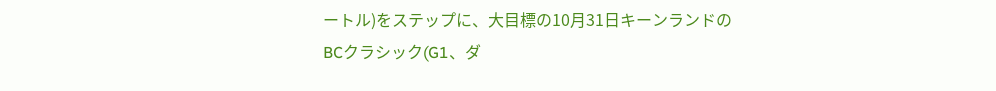ートル)をステップに、大目標の10月31日キーンランドのBCクラシック(G1、ダ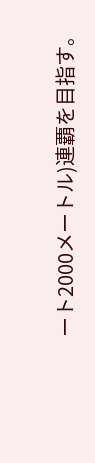ート2000メートル)連覇を目指す。